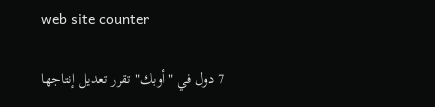web site counter

7 دول في "أوبك" تقرر تعديل إنتاجها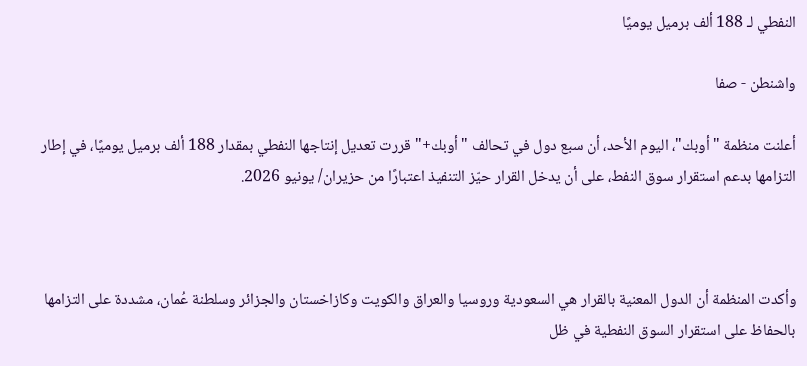النفطي لـ 188 ألف برميل يوميًا

واشنطن - صفا

أعلنت منظمة "أوبك"، اليوم الأحد، أن سبع دول في تحالف "أوبك+" قررت تعديل إنتاجها النفطي بمقدار 188 ألف برميل يوميًا، في إطار التزامها بدعم استقرار سوق النفط، على أن يدخل القرار حيّز التنفيذ اعتبارًا من حزيران/ يونيو 2026.



وأكدت المنظمة أن الدول المعنية بالقرار هي السعودية وروسيا والعراق والكويت وكازاخستان والجزائر وسلطنة عُمان، مشددة على التزامها بالحفاظ على استقرار السوق النفطية في ظل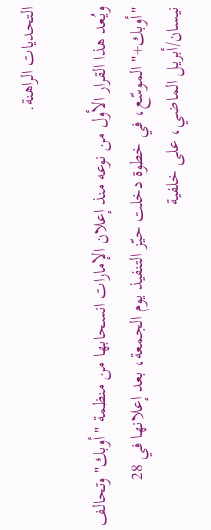التحديات الراهنة.

ويُعد هذا القرار الأول من نوعه منذ إعلان الإمارات انسحابها من منظمة "أوبك" وتحالف "أوبك+" الموسّع، في خطوة دخلت حيّز التنفيذ يوم الجمعة، بعد إعلانها في 28 نيسان/أبريل الماضي، على خلفية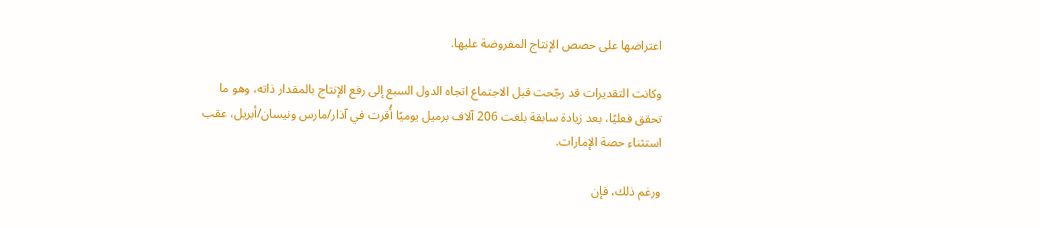اعتراضها على حصص الإنتاج المفروضة عليها.

وكانت التقديرات قد رجّحت قبل الاجتماع اتجاه الدول السبع إلى رفع الإنتاج بالمقدار ذاته، وهو ما تحقق فعليًا، بعد زيادة سابقة بلغت 206 آلاف برميل يوميًا أُقرت في آذار/مارس ونيسان/أبريل، عقب استثناء حصة الإمارات.

ورغم ذلك، فإن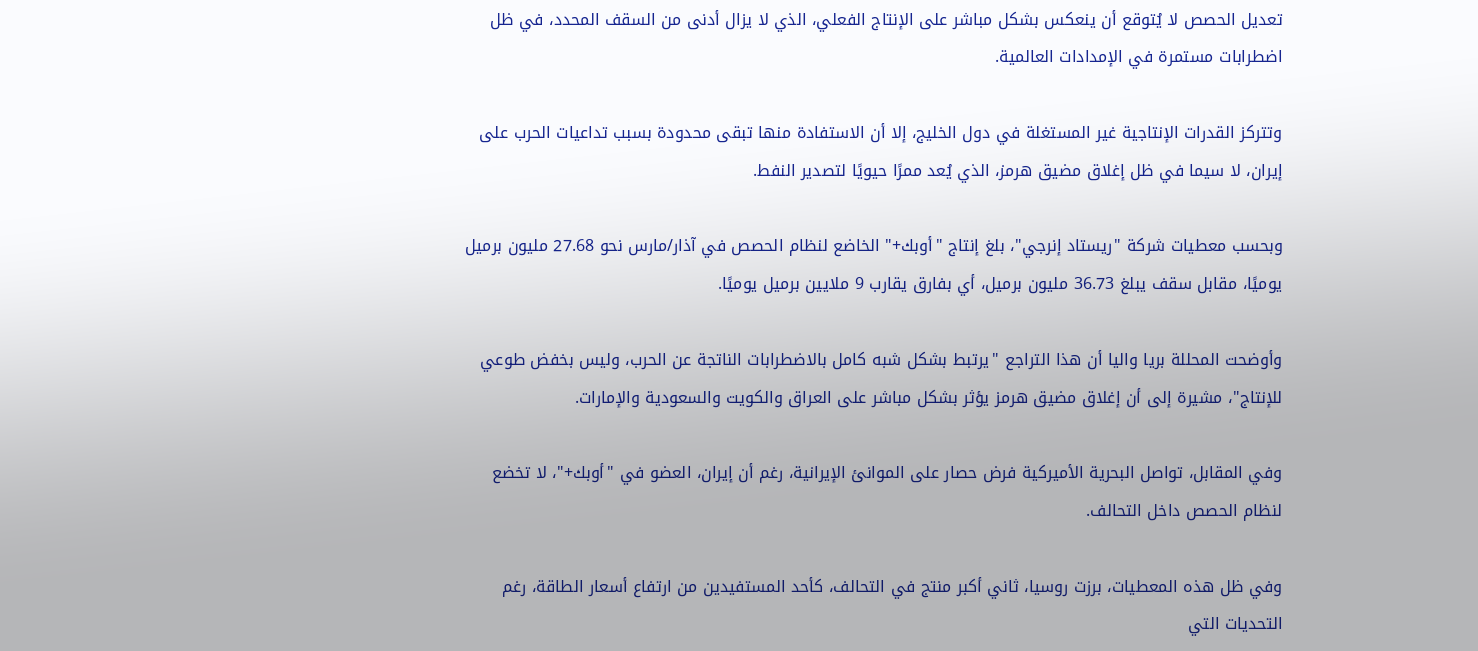تعديل الحصص لا يُتوقع أن ينعكس بشكل مباشر على الإنتاج الفعلي، الذي لا يزال أدنى من السقف المحدد، في ظل اضطرابات مستمرة في الإمدادات العالمية.

وتتركز القدرات الإنتاجية غير المستغلة في دول الخليج، إلا أن الاستفادة منها تبقى محدودة بسبب تداعيات الحرب على إيران، لا سيما في ظل إغلاق مضيق هرمز، الذي يُعد ممرًا حيويًا لتصدير النفط.

وبحسب معطيات شركة "ريستاد إنرجي"، بلغ إنتاج "أوبك+" الخاضع لنظام الحصص في آذار/مارس نحو 27.68 مليون برميل يوميًا، مقابل سقف يبلغ 36.73 مليون برميل، أي بفارق يقارب 9 ملايين برميل يوميًا.

وأوضحت المحللة بريا واليا أن هذا التراجع "يرتبط بشكل شبه كامل بالاضطرابات الناتجة عن الحرب، وليس بخفض طوعي للإنتاج"، مشيرة إلى أن إغلاق مضيق هرمز يؤثر بشكل مباشر على العراق والكويت والسعودية والإمارات.

وفي المقابل، تواصل البحرية الأميركية فرض حصار على الموانئ الإيرانية، رغم أن إيران، العضو في "أوبك+"، لا تخضع لنظام الحصص داخل التحالف.

وفي ظل هذه المعطيات، برزت روسيا، ثاني أكبر منتج في التحالف، كأحد المستفيدين من ارتفاع أسعار الطاقة، رغم التحديات التي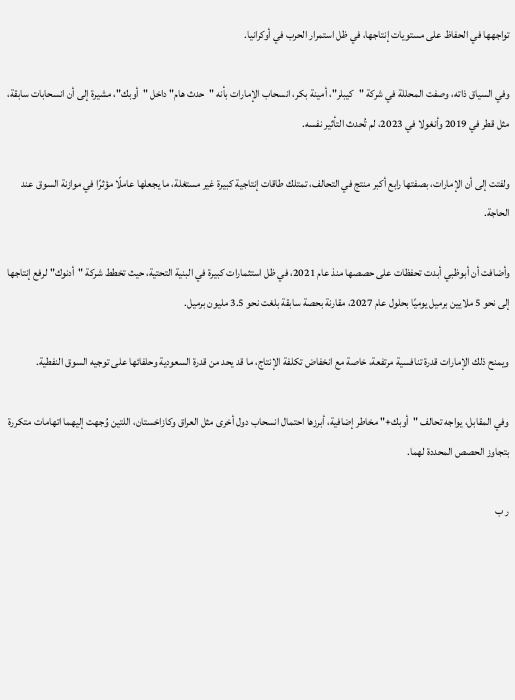تواجهها في الحفاظ على مستويات إنتاجها، في ظل استمرار الحرب في أوكرانيا.

وفي السياق ذاته، وصفت المحللة في شركة "كيبلر"، أمينة بكر، انسحاب الإمارات بأنه "حدث هام" داخل "أوبك"، مشيرة إلى أن انسحابات سابقة، مثل قطر في 2019 وأنغولا في 2023، لم تُحدث التأثير نفسه.

ولفتت إلى أن الإمارات، بصفتها رابع أكبر منتج في التحالف، تمتلك طاقات إنتاجية كبيرة غير مستغلة، ما يجعلها عاملًا مؤثرًا في موازنة السوق عند الحاجة.

وأضافت أن أبوظبي أبدت تحفظات على حصصها منذ عام 2021، في ظل استثمارات كبيرة في البنية التحتية، حيث تخطط شركة "أدنوك" لرفع إنتاجها إلى نحو 5 ملايين برميل يوميًا بحلول عام 2027، مقارنة بحصة سابقة بلغت نحو 3.5 مليون برميل.

ويمنح ذلك الإمارات قدرة تنافسية مرتفعة، خاصة مع انخفاض تكلفة الإنتاج، ما قد يحد من قدرة السعودية وحلفائها على توجيه السوق النفطية.

وفي المقابل، يواجه تحالف "أوبك+" مخاطر إضافية، أبرزها احتمال انسحاب دول أخرى مثل العراق وكازاخستان، اللتين وُجهت إليهما اتهامات متكررة بتجاوز الحصص المحددة لهما.

ر ب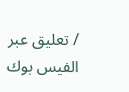/ تعليق عبر الفيس بوك